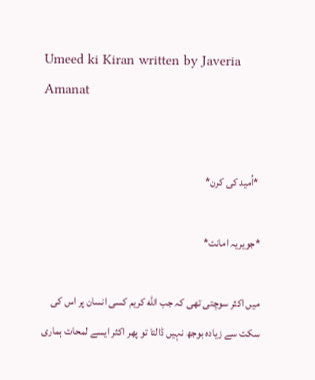Umeed ki Kiran written by Javeria Amanat


 *اُمید کی کرن*

*جویریہ امانت*

میں اکثر سوچتی تھی کہ جب الله کریم کسی انسان پر اس کی سکت سے زیادہ بوجھ نہیں ڈالتا تو پھر اکثر ایسے لمحات ہماری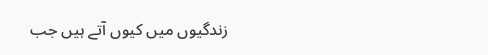زندگیوں میں کیوں آتے ہیں جب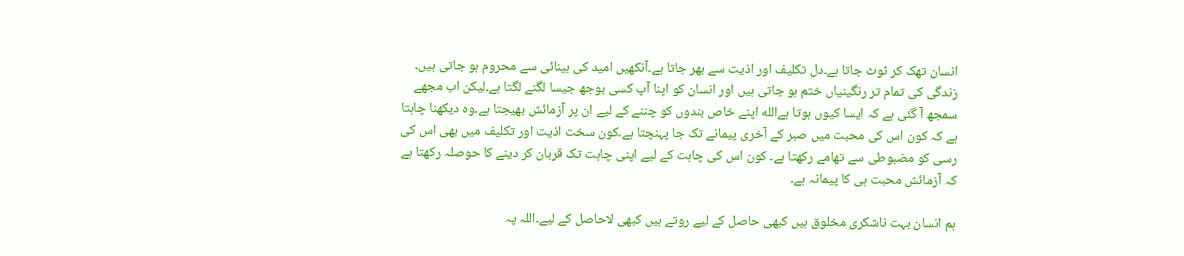انسان تھک کر ٹوٹ جاتا ہے۔دل تکلیف اور اذیت سے بھر جاتا ہے۔آنکھیں امید کی بینائی سے محروم ہو جاتی ہیں۔ زندگی کی تمام تر رنگینیاں ختم ہو جاتی ہیں اور انسان کو اپنا آپ کسی بوجھ جیسا لگنے لگتا ہے۔لیکن اب مجھے سمجھ آ گئی ہے کہ ایسا کیوں ہوتا ہےالله اپنے خاص بندوں کو چننے کے لیے ان پر آزمائش بھیجتا ہے۔وہ دیکھنا چاہتا ہے کہ کون اس کی محبت میں صبر کے آخری پیمانے تک جا پہنچتا ہے۔کون سخت اذیت اور تکلیف میں بھی اس کی رسی کو مضبوطی سے تھامے رکھتا ہے۔ کون اس کی چاہت کے لیے اپنی چاہت تک قربان کر دینے کا حوصلہ رکھتا ہے کہ آزمائش محبت ہی کا پیمانہ ہے۔

ہم انسان بہت ناشکری مخلوق ہیں کبھی حاصل کے لیے روتے ہیں کبھی لاحاصل کے لیے۔اللہ پہ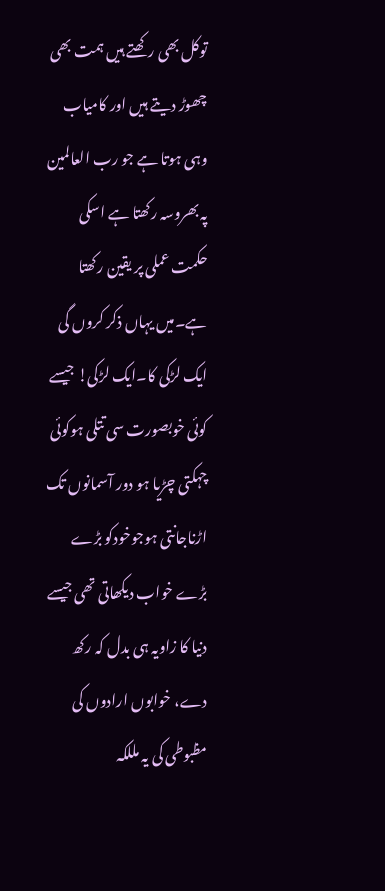توکل بھی رکھتے ہیں ہمت بھی چھوڑ دیتے ہیں اور کامیاب وہی ہوتا ہے جو رب العالمین پہ بھروسہ رکھتا ہے اسکی حکمت عملی پر یقین رکھتا ہے۔میں یہاں ذکر کروں گی ایک لڑکی کا۔ایک لڑکی! جیسے کوئی خوبصورت سی تتلی ہوکوئی چہکتی چڑیا ہو دور آسمانوں تک اڑناجانتی ہوجوخودکو بڑے بڑے خواب دیکھاتی تھی جیسے دنیا کا زاویہ ہی بدل کہ رکھ دے، خوابوں ارادوں کی مظبوطی کی یہ مللکہ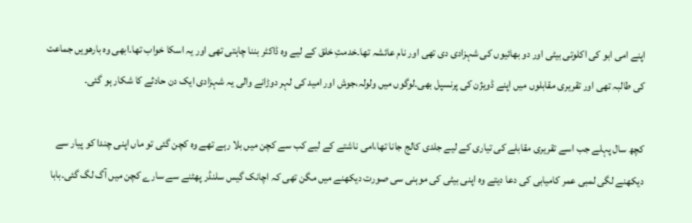اپنے امی ابو کی اکلوتی بیٹی اور دو بھائیوں کی شہزادی دی تھی اور نام عائشہ تھا۔خدمتِ خلق کے لیے وہ ڈاکٹر بننا چاہتی تھی اور یہ اسکا خواب تھا۔ابھی وہ بارھویں جماعت کی طالبہ تھی اور تقریری مقابلوں میں اپنے ڈویژن کی پرنسپل بھی۔لوگوں میں ولولہ،جوش اور امید کی لہر دوڑانے والی یہ شہزادی ایک دن حادثے کا شکار ہو گئی۔

کچھ سال پہلے جب اسے تقریری مقابلے کی تیاری کے لیے جلدی کالج جانا تھا،امی ناشتے کے لیے کب سے کچن میں بلا رہے تھے وہ کچن گئی تو ماں اپنی چندا کو پیار سے دیکھنے لگی لمبی عمر کامیابی کی دعا دیتے وہ اپنی بیٹی کی موہنی سی صورت دیکھنے میں مگن تھی کہ اچانک گیس سلنڈر پھٹنے سے سارے کچن میں آگ لگ گئی۔بابا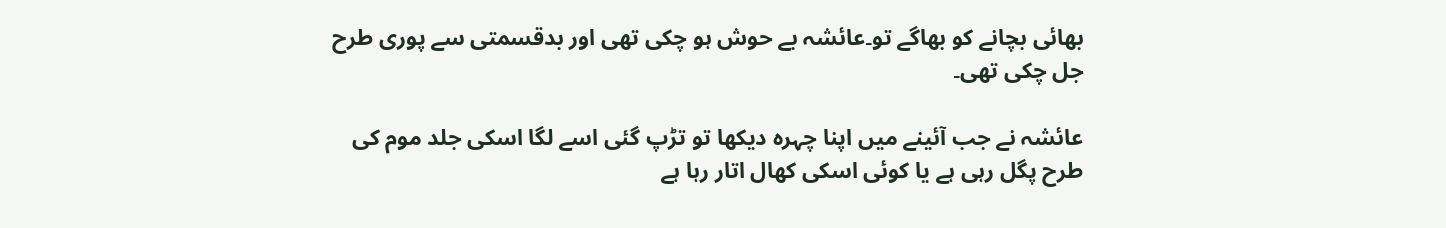بھائی بچانے کو بھاگے تو۔عائشہ بے حوش ہو چکی تھی اور بدقسمتی سے پوری طرح جل چکی تھی۔

عائشہ نے جب آئینے میں اپنا چہرہ دیکھا تو تڑپ گئی اسے لگا اسکی جلد موم کی طرح پگل رہی ہے یا کوئی اسکی کھال اتار رہا ہے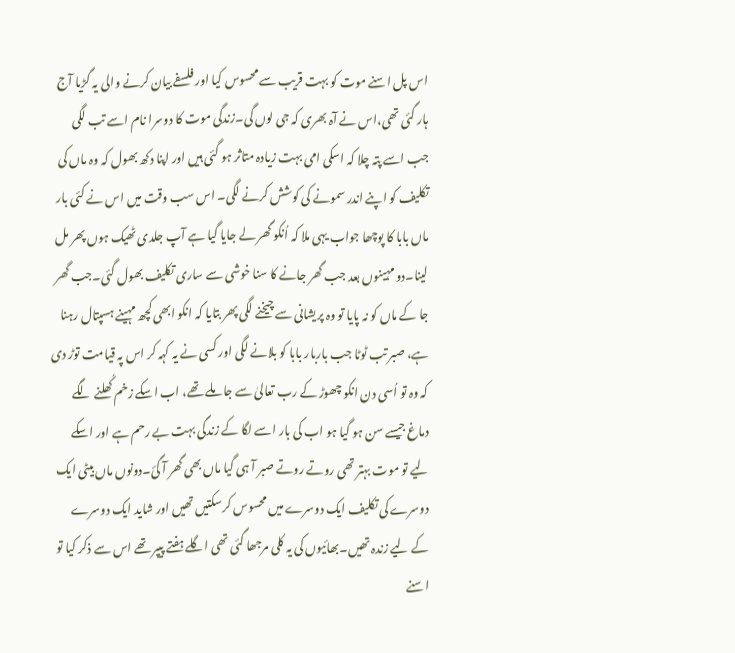اس پل اسنے موت کو بہت قریب سے محسوس کیا اور فلسفے بیان کرنے والی یہ گڑیا آج ہار گئی تھی،اس نے آہ بھری کہ جی لوں گی۔زندگی موت کا دوسرا نام اسے تب لگی جب اسے پتہ چلا کہ اسکی امی بہت زیادہ متاثر ہو گئی ہیں اور اپنا دکھ بھول کہ وہ ماں کی تکلیف کو اپنے اندر سمونے کی کوشش کرنے لگی۔ اس سب وقت میں اس نے کئی بار ماں بابا کا پوچھا جواب یہی ملا کہ اُنکو گھر لے جایا گیا ہے آپ جلدی ٹھیک ہوں پھر مل لینا۔دو مہینوں بعد جب گھر جانے کا سنا خوشی سے ساری تکلیف بھول گئی۔جب گھر جا کے ماں کو نہ پایا تو وہ پریشانی سے چیخنے لگی پھر بتایا کہ انکو ابھی کچھ مہینے ہسپتال رہنا ہے، صبر تب ٹوٹا جب باربار بابا کو بلانے لگی اور کسی نے یہ کہہ کر اس پہ قیامت توڑ دی کہ وہ تو اُسی دن انکو چھوڑ کے رب تعالیٰ سے جا ملے تھے، اب اسکے زخم کُھلنے لگے دماغ جیسے سن ہو گیا ہو اب کی بار اسے لگا کے زندگی بہت بے رحم ہے اور اسکے لیے تو موت بہتر تھی روتے روتے صبر آ ہی گیا ماں بھی گھر آ گئ۔دونوں ماں بیٹی ایک دوسرے کی تکلیف ایک دوسرے میں محسوس کر سکتیں تھیں اور شاید ایک دوسرے کے لیے زندہ تھیں۔بھائیوں کی یہ کلی مرجھا گئی تھی اگلے ہفتے پیپر تھے اس سے ذکر کیا تو اسنے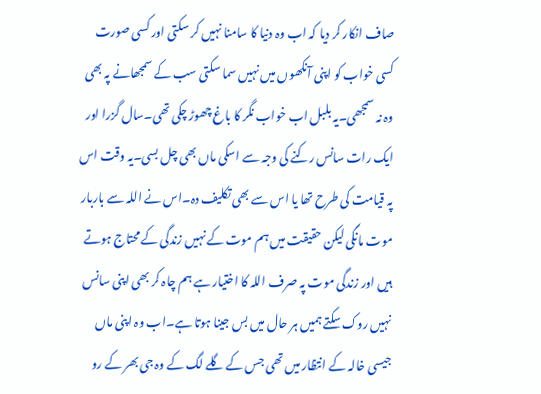صاف انکار کر دیا کہ اب وہ دنیا کا سامنا نہیں کر سکتی اور کسی صورت کسی خواب کو اپنی آنکھوں میں نہیں سما سکتی سب کے سمجھانے پہ بھی وہ نہ سمجھی۔یہ بلبل اب خواب نگر کا باغ چھوڑ چکی تھی۔سال گزرا اور ایک رات سانس رکنے کی وجہ سے اسکی ماں بھی چل بسی۔یہ وقت اس پہ قیامت کی طرح تھا یا اس سے بھی تکلیف دہ۔اس نے اللہ سے باربار موت مانگی لیکن حقیقت میں ہم موت کے نہیں زندگی کے محتاج ہوتے ہیں اور زندگی موت پہ صرف اللہ کا اختیار ہے ہم چاہ کر بھی اپنی سانس نہیں روک سکتے ہمیں ہر حال میں بس جینا ہوتا ہے۔اب وہ اپنی ماں جیسی خالہ کے انتظار میں تھی جس کے گلے لگ کے وہ جی بھر کے رو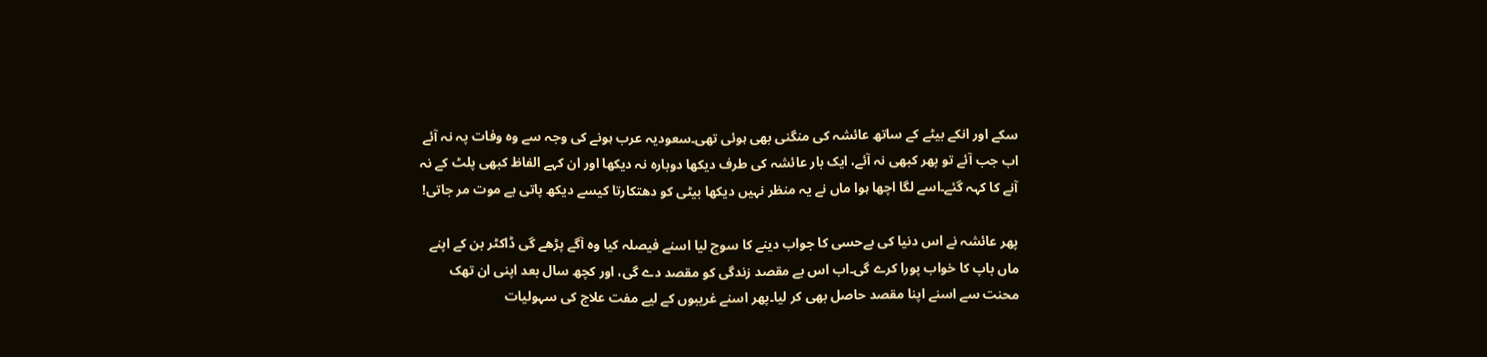سکے اور انکے بیٹے کے ساتھ عائشہ کی منگنی بھی ہوئی تھی۔سعودیہ عرب ہونے کی وجہ سے وہ وفات پہ نہ آئے اب جب آئے تو پھر کبھی نہ آئے، ایک بار عائشہ کی طرف دیکھا دوبارہ نہ دیکھا اور ان کہے الفاظ کبھی پلٹ کے نہ آنے کا کہہ گئے۔اسے لگا اچھا ہوا ماں نے یہ منظر نہیں دیکھا بیٹی کو دھتکارتا کیسے دیکھ پاتی بے موت مر جاتی!

پھر عائشہ نے اس دنیا کی بےحسی کا جواب دینے کا سوچ لیا اسنے فیصلہ کیا وہ آگے پڑھے گی ڈاکٹر بن کے اپنے ماں باپ کا خواب پورا کرے گی۔اب اس بے مقصد زندگی کو مقصد دے گی، اور کچھ سال بعد اپنی ان تھک محنت سے اسنے اپنا مقصد حاصل بھی کر لیا۔پھر اسنے غریبوں کے لیے مفت علاج کی سہولیات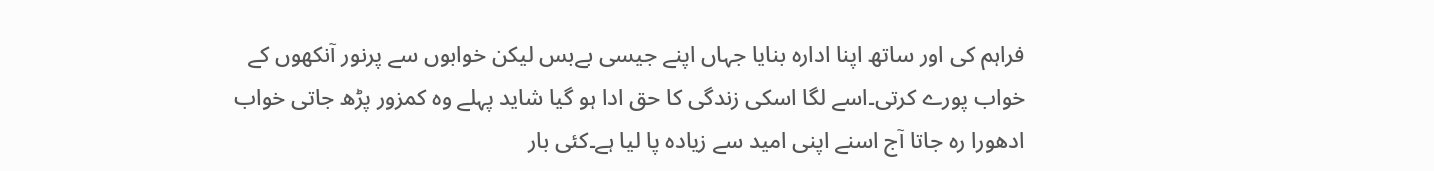فراہم کی اور ساتھ اپنا ادارہ بنایا جہاں اپنے جیسی بےبس لیکن خوابوں سے پرنور آنکھوں کے خواب پورے کرتی۔اسے لگا اسکی زندگی کا حق ادا ہو گیا شاید پہلے وہ کمزور پڑھ جاتی خواب ادھورا رہ جاتا آج اسنے اپنی امید سے زیادہ پا لیا ہے۔کئی بار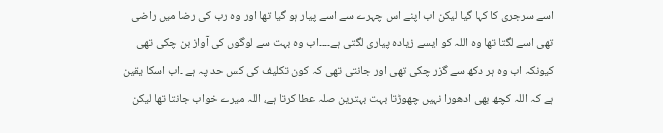اسے سرجری کا کہا گیا لیکن اب اپنے اس چہرے سے اسے پیار ہو گیا تھا اور وہ رب کی رضا میں راضی تھی اسے لگتا تھا وہ اللہ کو ایسے زیادہ پیاری لگتی ہے۔۔۔۔اب وہ بہت سے لوگوں کی آواز بن چکی تھی کیونکہ اب وہ ہر دکھ سے گزر چکی تھی اور جانتی تھی کہ کون تکلیف کی کس حد پہ ہے ۔اب اسکا یقین ہے کہ اللہ کچھ بھی ادھورا نہیں چھوڑتا بہت بہترین صلہ عطا کرتا ہے، اللہ میرے خواب جانتا تھا لیکن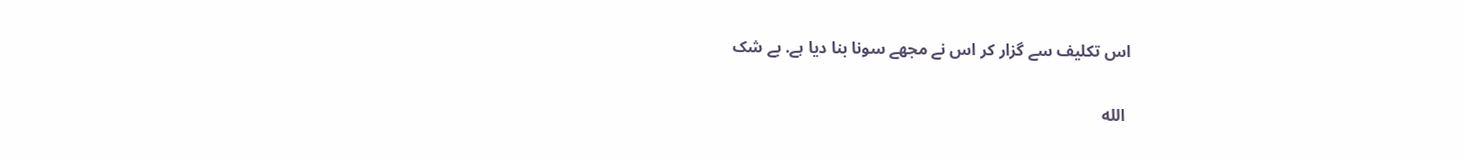اس تکلیف سے گزار کر اس نے مجھے سونا بنا دیا ہے. بے شک

 الله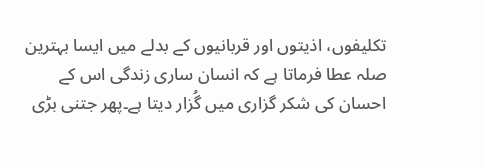تکلیفوں، اذیتوں اور قربانیوں کے بدلے میں ایسا بہترین صلہ عطا فرماتا ہے کہ انسان ساری زندگی اس کے احسان کی شکر گزاری میں گُزار دیتا ہے۔پھر جتنی بڑی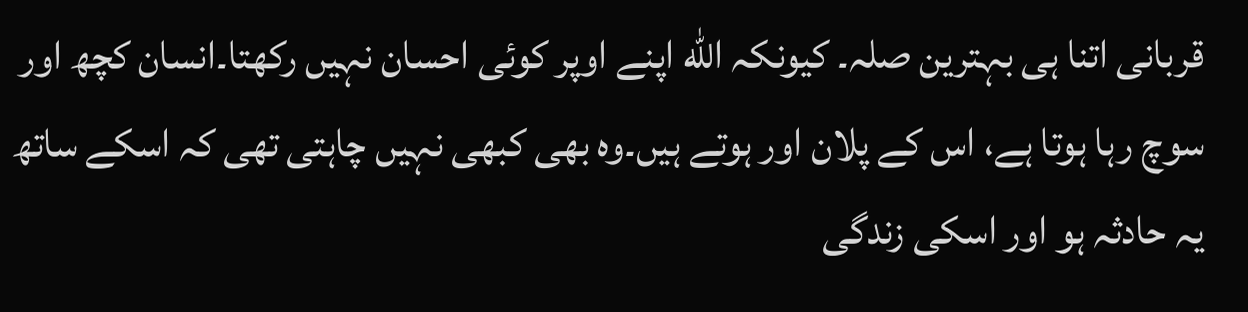قربانی اتنا ہی بہترین صلہ۔ کیونکہ الله اپنے اوپر کوئی احسان نہیں رکھتا۔انسان کچھ اور سوچ رہا ہوتا ہے، اس کے پلان اور ہوتے ہیں۔وہ بھی کبھی نہیں چاہتی تھی کہ اسکے ساتھ یہ حادثہ ہو اور اسکی زندگی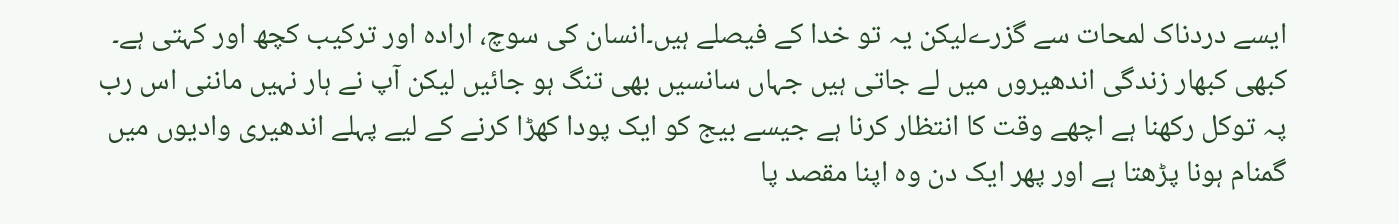ایسے دردناک لمحات سے گزرےلیکن یہ تو خدا کے فیصلے ہیں۔انسان کی سوچ، ارادہ اور ترکیب کچھ اور کہتی ہے۔ کبھی کبھار زندگی اندھیروں میں لے جاتی ہیں جہاں سانسیں بھی تنگ ہو جائیں لیکن آپ نے ہار نہیں ماننی اس رب پہ توکل رکھنا ہے اچھے وقت کا انتظار کرنا ہے جیسے بیج کو ایک پودا کھڑا کرنے کے لیے پہلے اندھیری وادیوں میں گمنام ہونا پڑھتا ہے اور پھر ایک دن وہ اپنا مقصد پا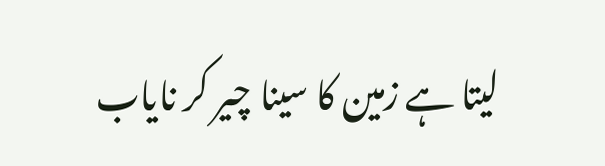لیتا ہے زمین کا سینا چیر کر نایاب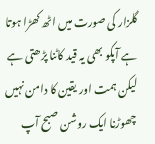گلزار کی صورت میں اٹھ کھڑا ہوتا ہے آپکو بھی یہ قید کاٹنا پڑھتی ہے لیکن ہمت اور یقین کا دامن نہیں چھوڑنا ایک روشن صبح آپ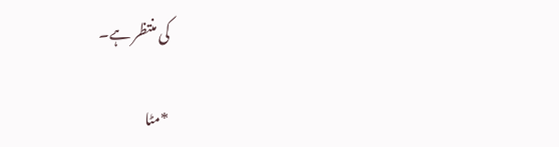کی منتظر ہے۔

*مٹا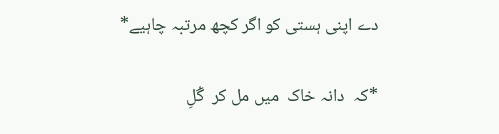دے اپنی ہستی کو اگر کچھ مرتبہ چاہیے*

*کہ  دانہ خاک  میں مل کر  گُلِ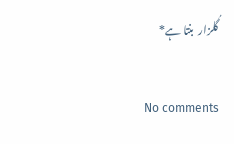گُلزار  بنتا ہے*

No comments